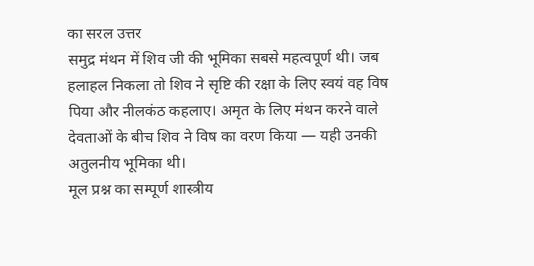का सरल उत्तर
समुद्र मंथन में शिव जी की भूमिका सबसे महत्वपूर्ण थी। जब हलाहल निकला तो शिव ने सृष्टि की रक्षा के लिए स्वयं वह विष पिया और नीलकंठ कहलाए। अमृत के लिए मंथन करने वाले देवताओं के बीच शिव ने विष का वरण किया — यही उनकी अतुलनीय भूमिका थी।
मूल प्रश्न का सम्पूर्ण शास्त्रीय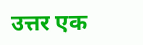उत्तर एक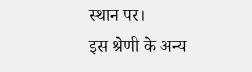स्थान पर।
इस श्रेणी के अन्य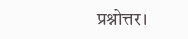प्रश्नोत्तर।